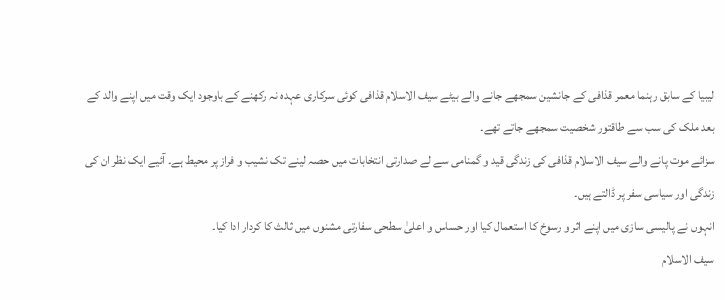لیبیا کے سابق رہنما معمر قذافی کے جانشین سمجھے جانے والے بیٹے سیف الاسلام قذافی کوئی سرکاری عہدہ نہ رکھنے کے باوجود ایک وقت میں اپنے والد کے بعد ملک کی سب سے طاقتور شخصیت سمجھے جاتے تھے۔
سزائے موت پانے والے سیف الاسلام قذافی کی زندگی قید و گمنامی سے لے صدارتی انتخابات میں حصہ لینے تک نشیب و فراز پر محیط ہے۔ آئیے ایک نظر ان کی زندگی اور سیاسی سفر پر ڈالتے ہیں۔
انہوں نے پالیسی سازی میں اپنے اثر و رسوخ کا استعمال کیا اور حساس و اعلیٰ سطحی سفارتی مشنوں میں ثالث کا کردار ادا کیا۔
سیف الاسلام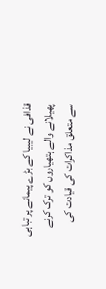قذافی نے لیبیا کے بڑے پیمانے پر تباہی پھیلانے والے ہتھیاروں کو ترک کرنے سے متعلق مذاکرات کی قیادت کی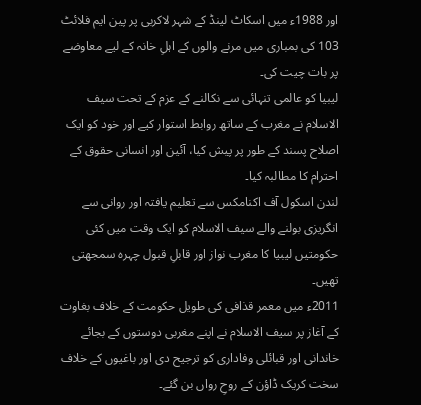اور 1988ء میں اسکاٹ لینڈ کے شہر لاکربی پر پین ایم فلائٹ 103 کی بمباری میں مرنے والوں کے اہلِ خانہ کے لیے معاوضے پر بات چیت کی۔
لیبیا کو عالمی تنہائی سے نکالنے کے عزم کے تحت سیف الاسلام نے مغرب کے ساتھ روابط استوار کیے اور خود کو ایک اصلاح پسند کے طور پر پیش کیا، آئین اور انسانی حقوق کے احترام کا مطالبہ کیا۔
لندن اسکول آف اکنامکس سے تعلیم یافتہ اور روانی سے انگریزی بولنے والے سیف الاسلام کو ایک وقت میں کئی حکومتیں لیبیا کا مغرب نواز اور قابلِ قبول چہرہ سمجھتی تھیں۔
2011ء میں معمر قذافی کی طویل حکومت کے خلاف بغاوت کے آغاز پر سیف الاسلام نے اپنے مغربی دوستوں کے بجائے خاندانی اور قبائلی وفاداری کو ترجیح دی اور باغیوں کے خلاف سخت کریک ڈاؤن کے روحِ رواں بن گئے۔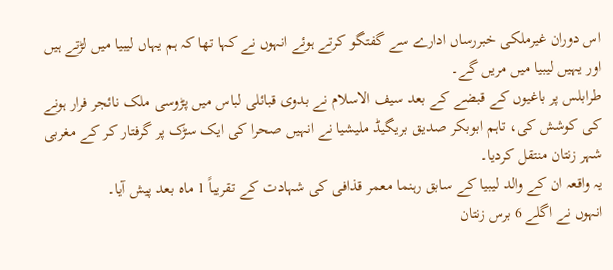اس دوران غیرملکی خبررساں ادارے سے گفتگو کرتے ہوئے انہوں نے کہا تھا کہ ہم یہاں لیبیا میں لڑتے ہیں اور یہیں لیبیا میں مریں گے۔
طرابلس پر باغیوں کے قبضے کے بعد سیف الاسلام نے بدوی قبائلی لباس میں پڑوسی ملک نائجر فرار ہونے کی کوشش کی، تاہم ابوبکر صدیق بریگیڈ ملیشیا نے انہیں صحرا کی ایک سڑک پر گرفتار کر کے مغربی شہر زنتان منتقل کردیا۔
یہ واقعہ ان کے والد لیبیا کے سابق رہنما معمر قذافی کی شہادت کے تقریباً 1 ماہ بعد پیش آیا۔
انہوں نے اگلے 6 برس زنتان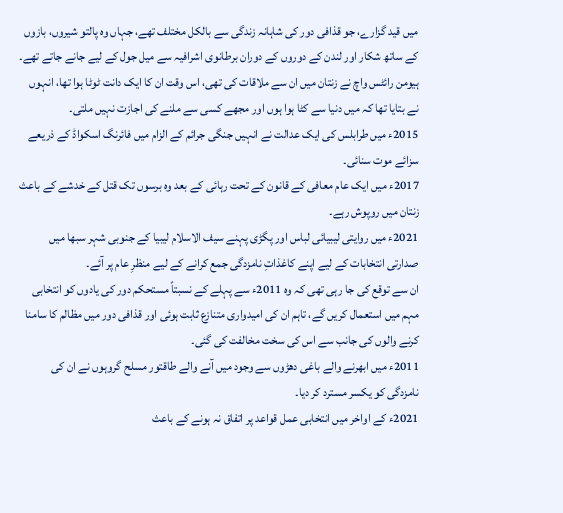میں قید گزارے، جو قذافی دور کی شاہانہ زندگی سے بالکل مختلف تھے، جہاں وہ پالتو شیروں، بازوں کے ساتھ شکار اور لندن کے دوروں کے دوران برطانوی اشرافیہ سے میل جول کے لیے جانے جاتے تھے۔
ہیومن رائٹس واچ نے زنتان میں ان سے ملاقات کی تھی، اس وقت ان کا ایک دانت ٹوٹا ہوا تھا، انہوں نے بتایا تھا کہ میں دنیا سے کٹا ہوا ہوں اور مجھے کسی سے ملنے کی اجازت نہیں ملتی۔
2015ء میں طرابلس کی ایک عدالت نے انہیں جنگی جرائم کے الزام میں فائرنگ اسکواڈ کے ذریعے سزائے موت سنائی۔
2017ء میں ایک عام معافی کے قانون کے تحت رہائی کے بعد وہ برسوں تک قتل کے خدشے کے باعث زنتان میں روپوش رہے۔
2021ء میں روایتی لیبیائی لباس اور پگڑی پہنے سیف الاسلام لیبیا کے جنوبی شہر سبھا میں صدارتی انتخابات کے لیے اپنے کاغذاتِ نامزدگی جمع کرانے کے لیے منظرِ عام پر آئے۔
ان سے توقع کی جا رہی تھی کہ وہ 2011ء سے پہلے کے نسبتاً مستحکم دور کی یادوں کو انتخابی مہم میں استعمال کریں گے، تاہم ان کی امیدواری متنازع ثابت ہوئی اور قذافی دور میں مظالم کا سامنا کرنے والوں کی جانب سے اس کی سخت مخالفت کی گئی۔
2011ء میں ابھرنے والے باغی دھڑوں سے وجود میں آنے والے طاقتور مسلح گروہوں نے ان کی نامزدگی کو یکسر مسترد کر دیا۔
2021ء کے اواخر میں انتخابی عمل قواعد پر اتفاق نہ ہونے کے باعث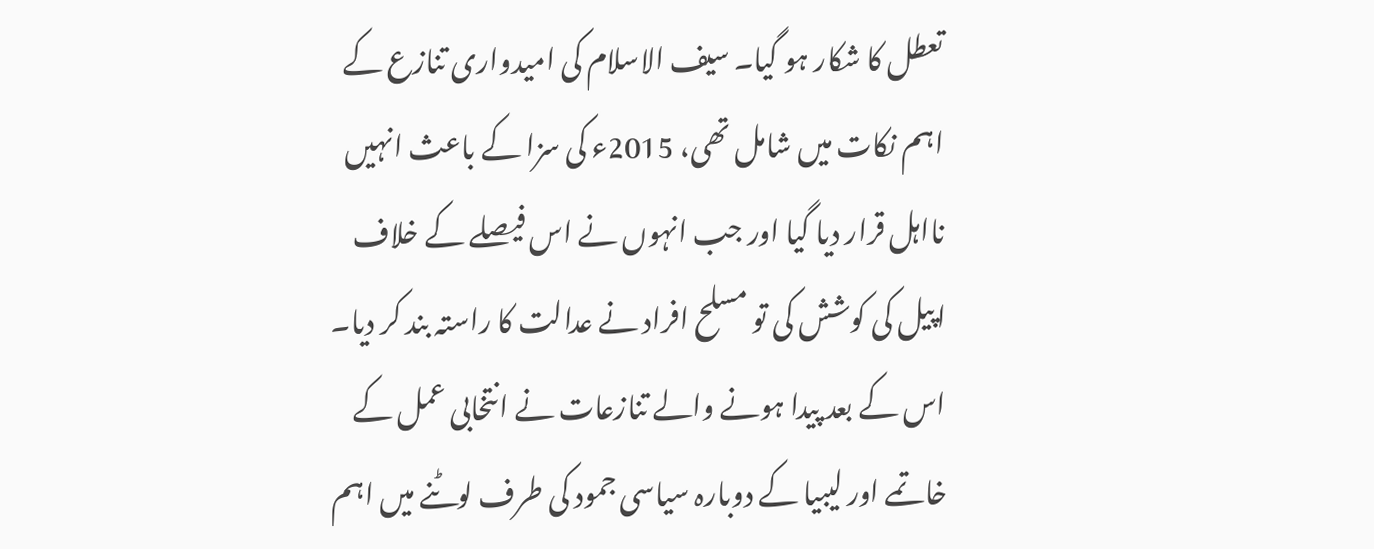تعطل کا شکار ہو گیا۔ سیف الاسلام کی امیدواری تنازع کے اہم نکات میں شامل تھی، 2015ء کی سزا کے باعث انہیں نااہل قرار دیا گیا اور جب انہوں نے اس فیصلے کے خلاف اپیل کی کوشش کی تو مسلح افراد نے عدالت کا راستہ بند کر دیا۔
اس کے بعد پیدا ہونے والے تنازعات نے انتخابی عمل کے خاتمے اور لیبیا کے دوبارہ سیاسی جمود کی طرف لوٹنے میں اہم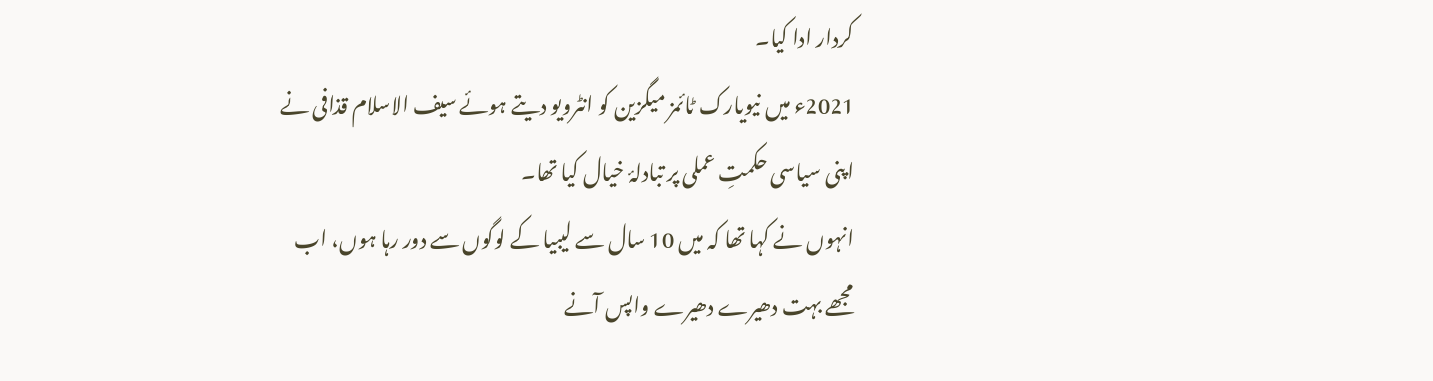کردار ادا کیا۔
2021ء میں نیویارک ٹائمز میگزین کو انٹرویو دیتے ہوئے سیف الاسلام قذافی نے اپنی سیاسی حکمتِ عملی پر تبادلۂ خیال کیا تھا۔
انہوں نے کہا تھا کہ میں 10 سال سے لیبیا کے لوگوں سے دور رہا ہوں، اب مجھے بہت دھیرے دھیرے واپس آنے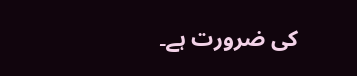کی ضرورت ہے۔